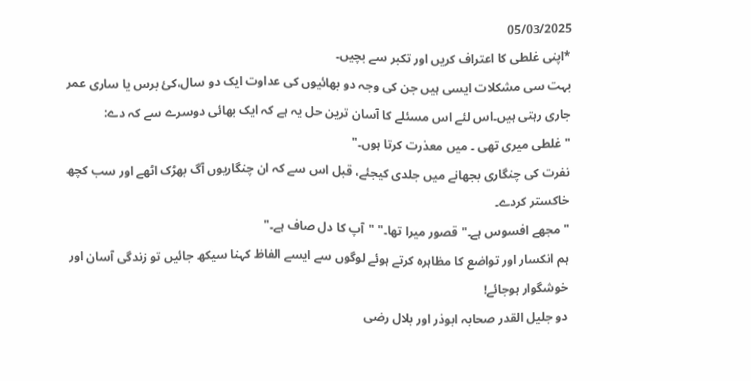05/03/2025
*اپنی غلطی کا اعتراف کریں اور تکبر سے بچیں۔
بہت سی مشکلات ایسی ہیں جن کی وجہ دو بھائیوں کی عداوت ایک دو سال،کئ برس یا ساری عمر جاری رہتی ہیں۔اس لئے اس مسئلے کا آسان ترین حل یہ ہے کہ ایک بھائی دوسرے سے کہ دے:
"غلطی میری تھی ۔ میں معذرت کرتا ہوں۔"
نفرت کی چنگاری بجھانے میں جلدی کیجئے، قبل اس سے کہ ان چنگاریوں آگ بھڑک اٹھے اور سب کچھ خاکستر کردے۔
" مجھے افسوس ہے۔" قصور میرا تھا۔" "آپ کا دل صاف ہے۔"
ہم انکسار اور تواضع کا مظاہرہ کرتے ہوئے لوگوں سے ایسے الفاظ کہنا سیکھ جائیں تو زندگی آسان اور خوشگوار ہوجائے!
دو جلیل القدر صحابہ ابوذر اور بلال رضی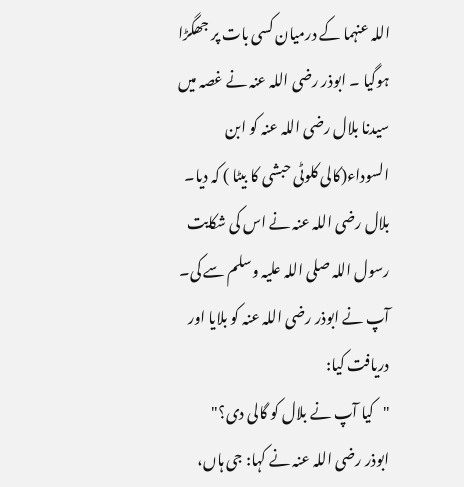اللہ عنہما کے درمیان کسی بات پر جھگڑا ہوگیا ۔ ابوذر رضی اللہ عنہ نے غصہ میں سیدنا بلال رضی اللہ عنہ کو ابن السوداء(کالی کلوٹی حبشی کا بیٹا ) کہ دیا۔ بلال رضی اللہ عنہ نے اس کی شکایت رسول اللہ صلی اللہ علیہ وسلم سے کی۔ آپ نے ابوذر رضی اللہ عنہ کو بلایا اور دریافت کیا:
"کیا آپ نے بلال کو گالی دی؟"
ابوذر رضی اللہ عنہ نے کہا: جی ہاں،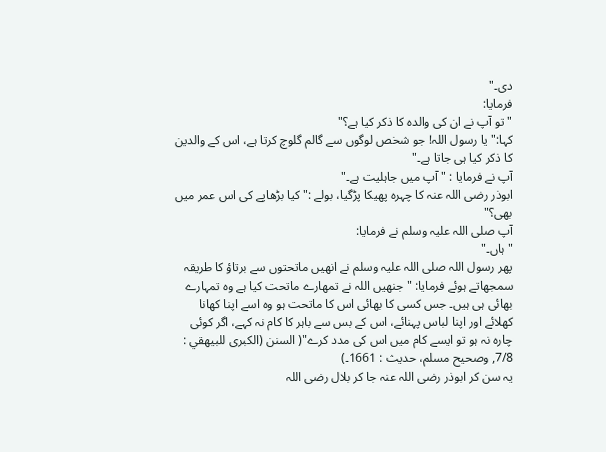دی۔"
فرمایا:
" تو آپ نے ان کی والدہ کا ذکر کیا ہے؟"
کہا:" یا رسول اللہ! جو شخص لوگوں سے گالم گلوچ کرتا ہے، اس کے والدین کا ذکر کیا ہی جاتا ہے۔"
آپ نے فرمایا : " آپ میں جاہلیت ہے۔"
ابوذر رضی اللہ عنہ کا چہرہ پھیکا پڑگیا، بولے :" کیا بڑھاپے کی اس عمر میں بھی؟"
آپ صلی اللہ علیہ وسلم نے فرمایا:
"ہاں۔"
پھر رسول اللہ صلی اللہ علیہ وسلم نے انھیں ماتحتوں سے برتاؤ کا طریقہ سمجھاتے ہوئے فرمایا: " جنھیں اللہ نے تمھارے ماتحت کیا ہے وہ تمہارے بھائی ہی ہیں۔ جس کسی کا بھائی اس کا ماتحت ہو وہ اسے اپنا کھانا کھلائے اور اپنا لباس پہنائے، اس کے بس سے باہر کا کام نہ کہے، اگر کوئی چارہ نہ ہو تو ایسے کام میں اس کی مدد کرے"( السنن (الکبری للبیھقي : 7/8, وصحیح مسلم، حدیث : 1661۔)
یہ سن کر ابوذر رضی اللہ عنہ جا کر بلال رضی اللہ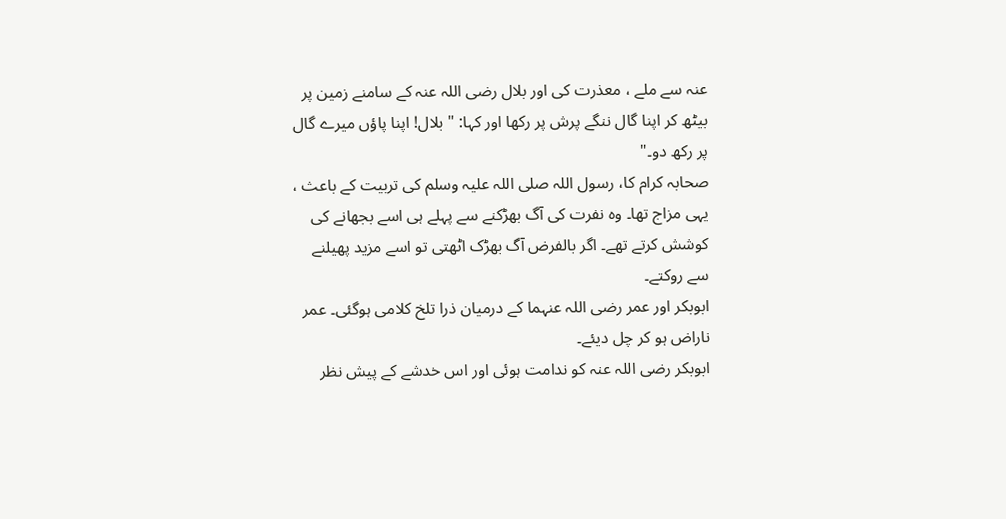عنہ سے ملے ، معذرت کی اور بلال رضی اللہ عنہ کے سامنے زمین پر بیٹھ کر اپنا گال ننگے پرش پر رکھا اور کہا: " بلال! اپنا پاؤں میرے گال پر رکھ دو۔"
صحابہ کرام کا، رسول اللہ صلی اللہ علیہ وسلم کی تربیت کے باعث ، یہی مزاج تھا۔ وہ نفرت کی آگ بھڑکنے سے پہلے ہی اسے بجھانے کی کوشش کرتے تھے۔ اگر بالفرض آگ بھڑک اٹھتی تو اسے مزید پھیلنے سے روکتے۔
ابوبکر اور عمر رضی اللہ عنہما کے درمیان ذرا تلخ کلامی ہوگئی۔ عمر ناراض ہو کر چل دیئے۔
ابوبکر رضی اللہ عنہ کو ندامت ہوئی اور اس خدشے کے پیش نظر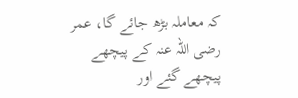کہ معاملہ بڑھ جائے گا، عمر رضی اللہ عنہ کے پیچھے پیچھے گئے اور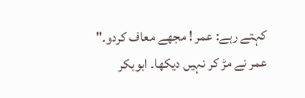کہتے رہے: عمر ! مجھے معاف کردو۔"
عمر نے مڑ کر نہیں دیکھا۔ ابوبکر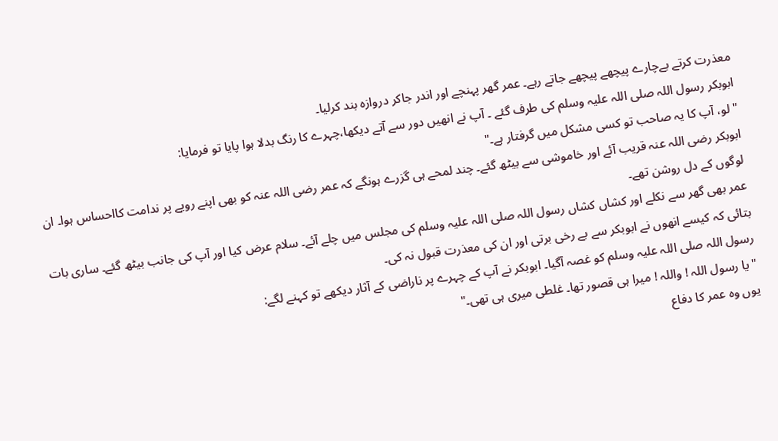معذرت کرتے بےچارے پیچھے پیچھے جاتے رہے۔ عمر گھر پہنچے اور اندر جاکر دروازہ بند کرلیا۔
ابوبکر رسول اللہ صلی اللہ علیہ وسلم کی طرف گئے ۔ آپ نے انھیں دور سے آتے دیکھا،چہرے کا رنگ بدلا ہوا پایا تو فرمایا:
"لو، آپ کا یہ صاحب تو کسی مشکل میں گرفتار ہے۔"
ابوبکر رضی اللہ عنہ قریب آئے اور خاموشی سے بیٹھ گئے۔ چند لمحے ہی گزرے ہونگے کہ عمر رضی اللہ عنہ کو بھی اپنے رویے پر ندامت کااحساس ہوا۔ ان لوگوں کے دل روشن تھے۔
عمر بھی گھر سے نکلے اور کشاں کشاں رسول اللہ صلی اللہ علیہ وسلم کی مجلس میں چلے آئے۔ سلام عرض کیا اور آپ کی جانب بیٹھ گئے۔ ساری بات بتائی کہ کیسے انھوں نے ابوبکر سے بے رخی برتی اور ان کی معذرت قبول نہ کی۔
رسول اللہ صلی اللہ علیہ وسلم کو غصہ آگیا۔ ابوبکر نے آپ کے چہرے پر ناراضی کے آثار دیکھے تو کہنے لگے:
"یا رسول اللہ ! واللہ ! میرا ہی قصور تھا۔ غلطی میری ہی تھی۔"
یوں وہ عمر کا دفاع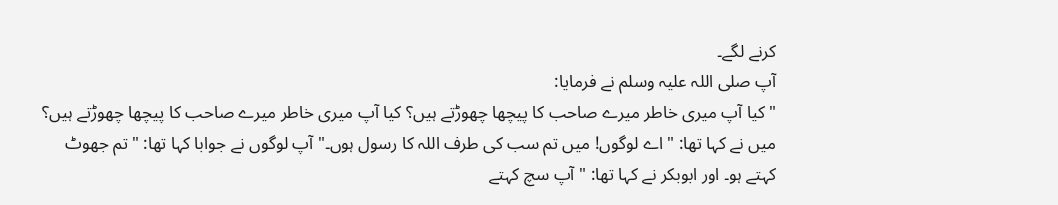کرنے لگے۔
آپ صلی اللہ علیہ وسلم نے فرمایا:
" کیا آپ میری خاطر میرے صاحب کا پیچھا چھوڑتے ہیں؟ کیا آپ میری خاطر میرے صاحب کا پیچھا چھوڑتے ہیں؟ میں نے کہا تھا: " اے لوگوں! میں تم سب کی طرف اللہ کا رسول ہوں۔" آپ لوگوں نے جوابا کہا تھا: "تم جھوٹ کہتے ہو۔ اور ابوبکر نے کہا تھا: "آپ سچ کہتے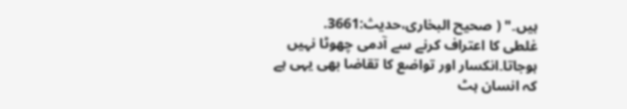ہیں۔" ( صحیح البخاری،حدیث:3661.
غلطی کا اعتراف کرنے سے آدمی چھوٹا نہیں ہوجاتا۔انکسار اور تواضع کا تقاضا بھی یہی ہے کہ انسان ہٹ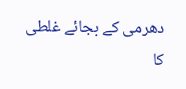دھرمی کے بجائے غلطی کا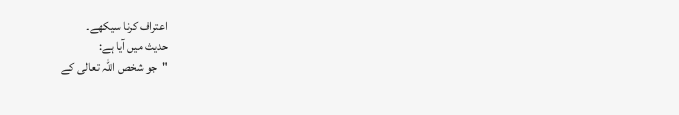اعتراف کرنا سیکھے۔
حدیث میں آیا ہے:
"جو شخص اللہ تعالی کے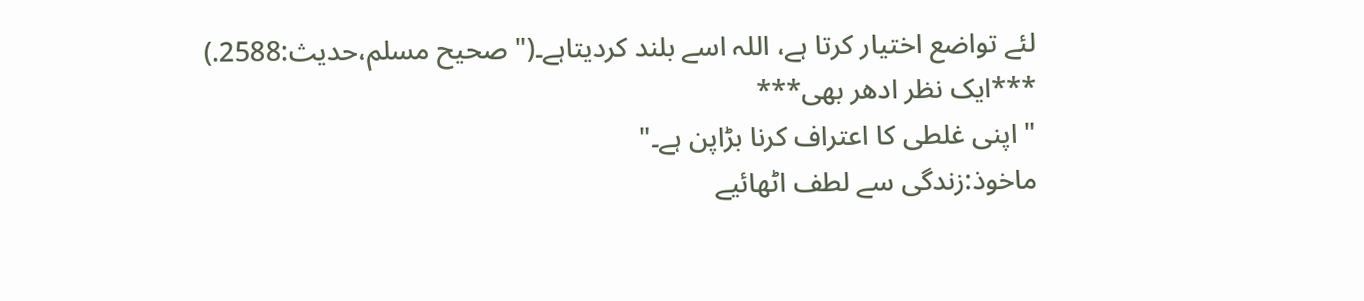لئے تواضع اختیار کرتا ہے، اللہ اسے بلند کردیتاہے۔(" صحیح مسلم،حدیث:2588.)
***ایک نظر ادھر بھی***
" اپنی غلطی کا اعتراف کرنا بڑاپن ہے۔"
ماخوذ:زندگی سے لطف اٹھائیے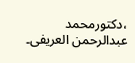،دکتورمحمد عبدالرحمن العریفی۔